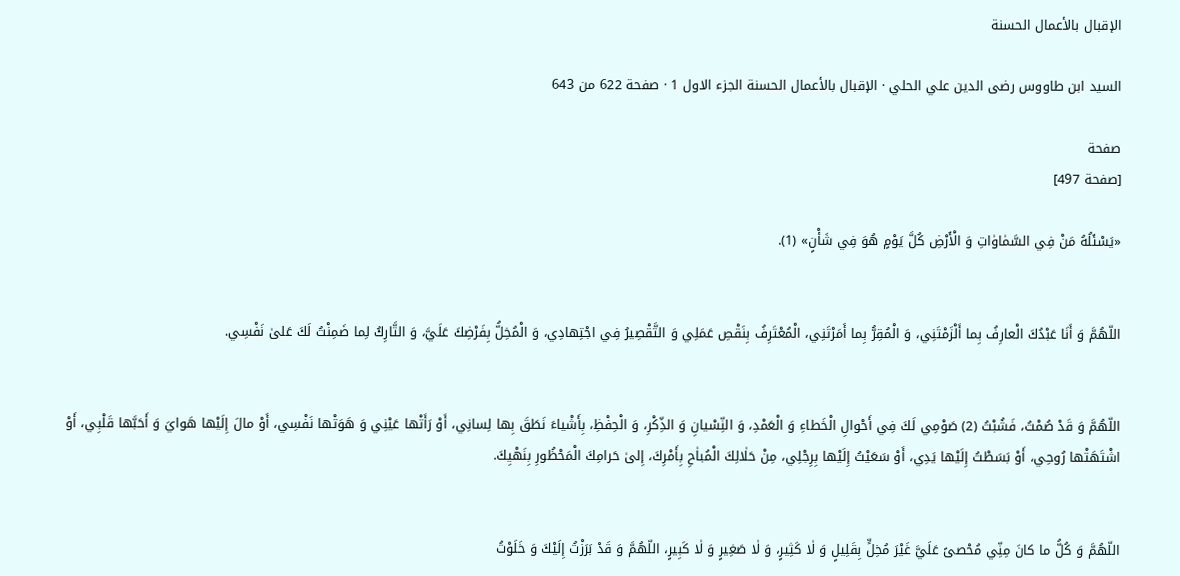الإقبال بالأعمال الحسنة

السيد ابن طاووس رضى الدين علي الحلي · الإقبال بالأعمال الحسنة الجزء الاول 1 · صفحة 622 من 643

صفحة
[صفحة 497]

«يَسْئَلُهُ مَنْ فِي السَّمٰاوٰاتِ وَ الْأَرْضِ كُلَّ يَوْمٍ هُوَ فِي شَأْنٍ» (1).


اللّهُمَّ وَ أَنَا عَبْدُكَ الْعارِفُ بِما أَلْزَمْتَنِي، وَ الْمُقِرُّ بِما أَمَرْتَنِي، الْمُعْتَرِفُ بِنَقْصِ عَمَلِي وَ التَّقْصِيرُ فِي اجْتِهادِي، وَ الْمُخِلُّ بِفَرْضِكَ عَلَيَّ، وَ التَّارِكُ لِما ضَمِنْتُ لَكَ عَلىٰ نَفْسِي.


اللّهُمَّ وَ قَدْ صُمْتُ، فَشُبْتُ (2) صَوْمِي لَكَ فِي أَحْوالِ الْخَطاءِ وَ الْعَمْدِ، وَ النِّسْيانِ وَ الذِّكْرِ، وَ الْحِفْظِ، بِأَشْياءَ نَطَقَ بِها لِسانِي، أَوْ رَأَتْها عَيْنِي وَ هَوَتْها نَفْسِي، أَوْ مالَ إِلَيْها هَوايَ وَ أَحَبَّها قَلْبِي، أَوْ اشْتَهَتْها رُوحِي، أَوْ بَسَطْتُ إِلَيْها يَدِي، أَوْ سَعَيْتُ إِلَيْها بِرِجْلِي، مِنْ حَلٰالِكَ الْمُباٰحِ بِأَمْرِكَ، إِلىٰ حَرامِكَ الْمَحْظُورِ بِنَهْيِكَ.


اللّهُمَّ وَ كُلُّ ما كانَ مِنِّي مُحْصىً عَلَيَّ غَيْرَ مُخِلٍّ بِقَلِيلٍ وَ لٰا كَثِيرٍ، وَ لٰا صَغِيرٍ وَ لٰا كَبِيرٍ، اللّهُمَّ وَ قَدْ بَرَزْتُ إِلَيْكَ وَ خَلَوْتُ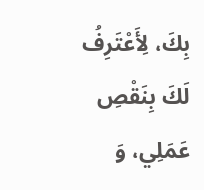بِكَ، لِأَعْتَرِفُ لَكَ بِنَقْصِ عَمَلِي، وَ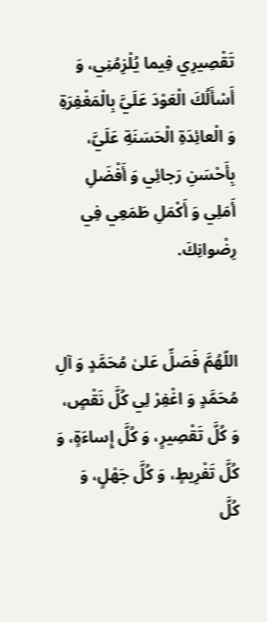تَقْصِيرِي فِيما يُلْزِمُنِي، وَ أَسْأَلُكَ الْعَوْدَ عَلَيَّ بِالْمَغْفِرَةِ وَ الْعائِدَةِ الْحَسَنَةِ عَلَيَّ، بِأَحْسَنِ رَجائِي وَ أَفْضَلِ أَمَلِي وَ أَكْمَلِ طَمَعِي فِي رِضْوانِكَ.


اللّهُمَّ فَصَلِّ عَلىٰ مُحَمَّدٍ وَ آلِ مُحَمَّدٍ وَ اغْفِرْ لِي كُلَّ نَقْصٍ، وَ كُلَّ تَقْصِيرٍ، وَ كُلَّ إِساءَةٍ، وَ كُلَّ تَفْرِيطٍ، وَ كُلَّ جَهْلٍ، وَ كُلَّ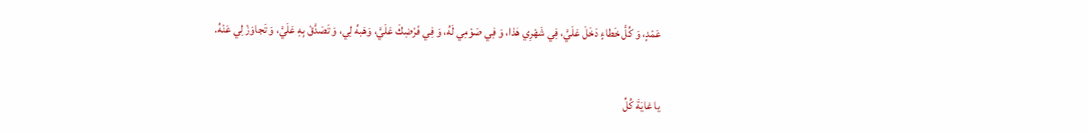عَمْدٍ، وَ كُلَّ خَطاءٍ دَخَلَ عَلَيَّ، فِي شَهْرِي هٰذا، وَ فِي صَوْمِي لَهُ، وَ فِي فَرْضِكَ عَلَيَّ، وَهَبهُ لِي، وَ تَصَدَّقْ بِهِ عَلَيَّ، وَ تَجاوَزْ لِي عَنْهُ.


يا غايَةَ كُلِّ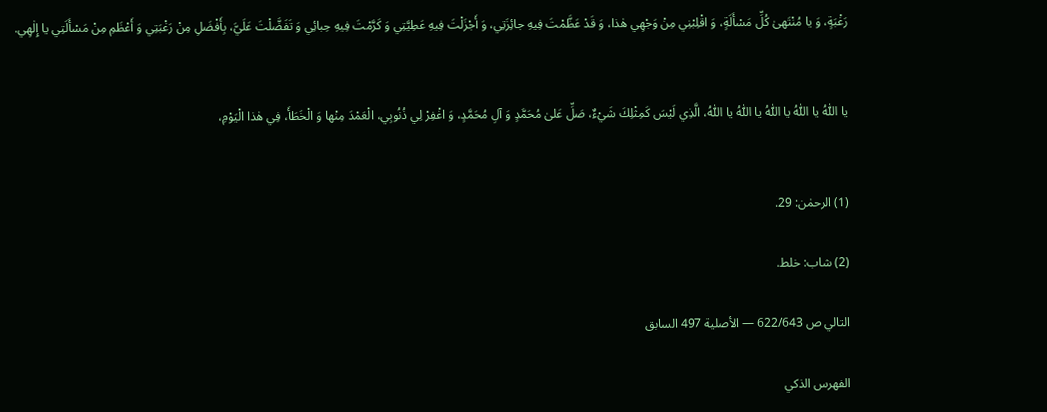رَغْبَةٍ، وَ يا مُنْتَهىٰ كُلِّ مَسْأَلَةٍ، وَ اقْلِبْنِي مِنْ وَجْهِي هٰذا، وَ قَدْ عَظَّمْتَ فِيهِ جائِزَتِي، وَ أَجْزَلْتَ فِيهِ عَطِيَّتِي وَ كَرَّمْتَ فِيهِ حِبائِي وَ تَفَضَّلْتَ عَلَيَّ، بِأَفْضَلِ مِنْ رَغْبَتِي وَ أَعْظَمِ مِنْ مَسْأَلَتِي يا إِلٰهِي.


يا اللّٰهُ يا اللّٰهُ يا اللّٰهُ يا اللّٰهُ يا اللّٰهُ، الَّذِي لَيْسَ كَمِثْلِكَ شَيْءٌ، صَلِّ عَلىٰ مُحَمَّدٍ وَ آلِ مُحَمَّدٍ، وَ اغْفِرْ لِي ذُنُوبِي، الْعَمْدَ مِنْها وَ الْخَطَأَ، فِي هٰذا الْيَوْمِ،


(1) الرحمٰن: 29.

(2) شاب: خلط.

التالي ص 622/643 — الأصلية 497 السابق

الفهرس الذكي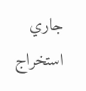جاري استخراج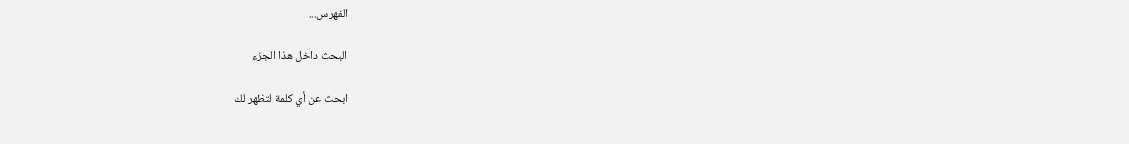الفهرس...

البحث داخل هذا الجزء

ابحث عن أي كلمة لتظهر لك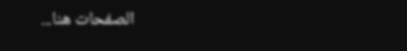الصفحات هنا...